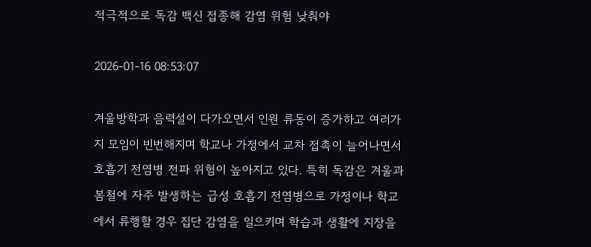적극적으로 독감 백신 접종해 감염 위험 낮춰야

2026-01-16 08:53:07

겨울방학과 음력설이 다가오면서 인원 류동이 증가하고 여러가지 모임이 빈번해지며 학교나 가정에서 교차 접촉이 늘어나면서 호흡기 전염병 전파 위험이 높아지고 있다. 특히 독감은 겨울과 봄철에 자주 발생하는 급성 호흡기 전염병으로 가정이나 학교에서 류행할 경우 집단 감염을 일으키며 학습과 생활에 지장을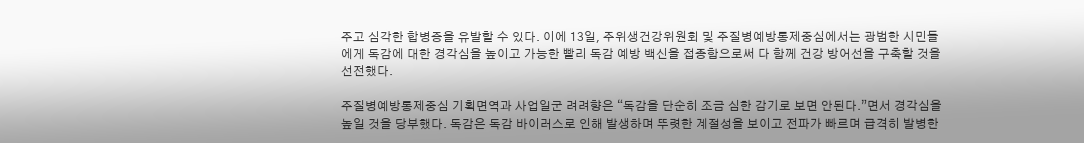주고 심각한 합병증을 유발할 수 있다. 이에 13일, 주위생건강위원회 및 주질병예방통제중심에서는 광범한 시민들에게 독감에 대한 경각심을 높이고 가능한 빨리 독감 예방 백신을 접종함으로써 다 함께 건강 방어선을 구축할 것을 선전했다.

주질병예방통제중심 기획면역과 사업일군 려려향은 “독감을 단순히 조금 심한 감기로 보면 안된다.”면서 경각심을 높일 것을 당부했다. 독감은 독감 바이러스로 인해 발생하며 뚜렷한 계절성을 보이고 전파가 빠르며 급격히 발병한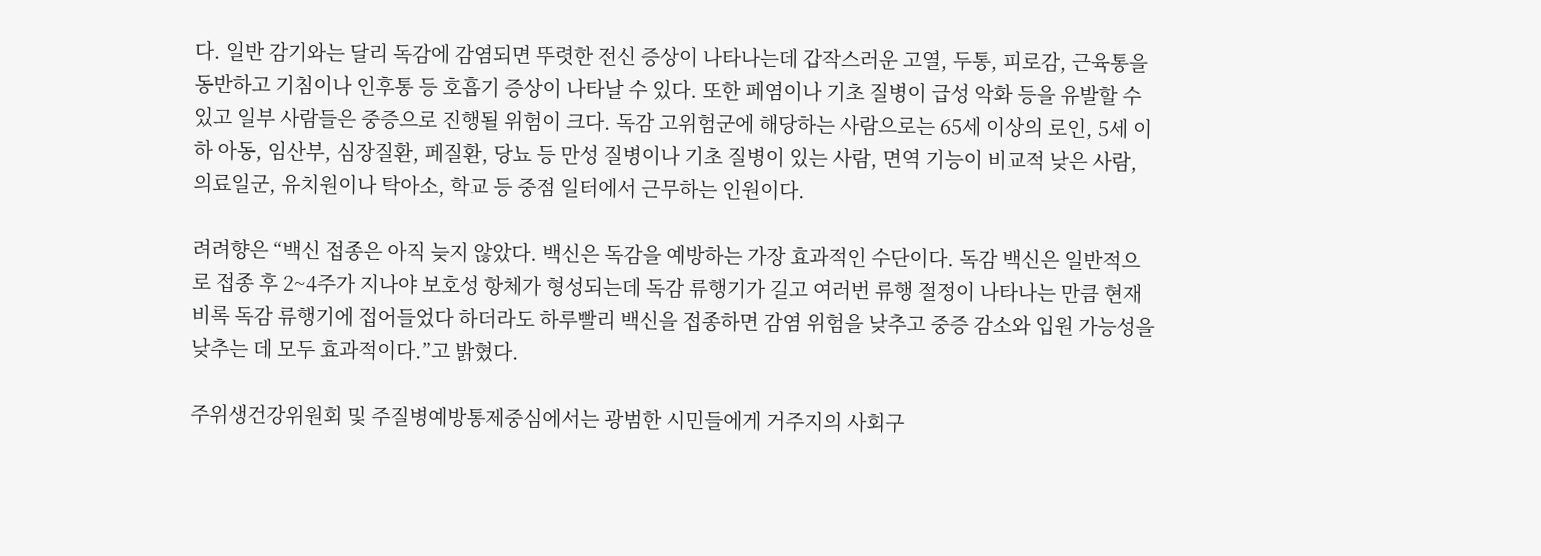다. 일반 감기와는 달리 독감에 감염되면 뚜렷한 전신 증상이 나타나는데 갑작스러운 고열, 두통, 피로감, 근육통을 동반하고 기침이나 인후통 등 호흡기 증상이 나타날 수 있다. 또한 페염이나 기초 질병이 급성 악화 등을 유발할 수 있고 일부 사람들은 중증으로 진행될 위험이 크다. 독감 고위험군에 해당하는 사람으로는 65세 이상의 로인, 5세 이하 아동, 임산부, 심장질환, 페질환, 당뇨 등 만성 질병이나 기초 질병이 있는 사람, 면역 기능이 비교적 낮은 사람, 의료일군, 유치원이나 탁아소, 학교 등 중점 일터에서 근무하는 인원이다.

려려향은 “백신 접종은 아직 늦지 않았다. 백신은 독감을 예방하는 가장 효과적인 수단이다. 독감 백신은 일반적으로 접종 후 2~4주가 지나야 보호성 항체가 형성되는데 독감 류행기가 길고 여러번 류행 절정이 나타나는 만큼 현재 비록 독감 류행기에 접어들었다 하더라도 하루빨리 백신을 접종하면 감염 위험을 낮추고 중증 감소와 입원 가능성을 낮추는 데 모두 효과적이다.”고 밝혔다.

주위생건강위원회 및 주질병예방통제중심에서는 광범한 시민들에게 거주지의 사회구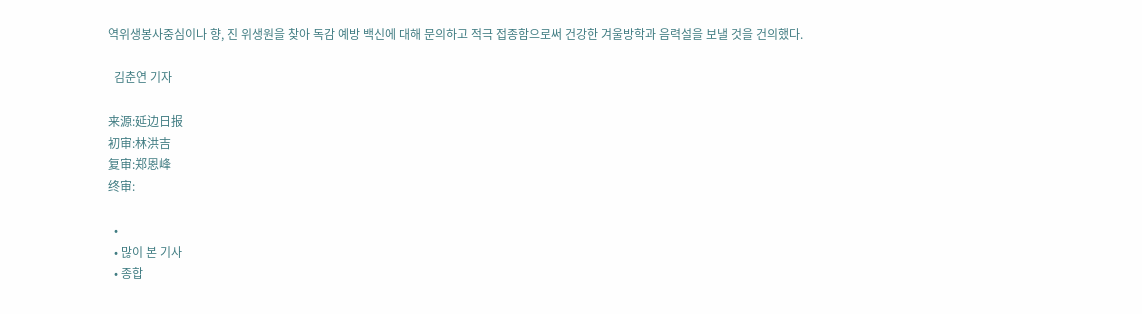역위생봉사중심이나 향, 진 위생원을 찾아 독감 예방 백신에 대해 문의하고 적극 접종함으로써 건강한 겨울방학과 음력설을 보낼 것을 건의했다.

  김춘연 기자

来源:延边日报
初审:林洪吉
复审:郑恩峰
终审:

  •
  • 많이 본 기사
  • 종합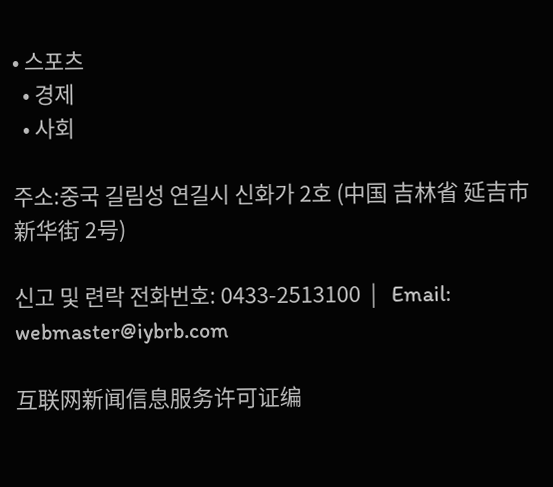• 스포츠
  • 경제
  • 사회

주소:중국 길림성 연길시 신화가 2호 (中国 吉林省 延吉市 新华街 2号)

신고 및 련락 전화번호: 0433-2513100  |   Email: webmaster@iybrb.com

互联网新闻信息服务许可证编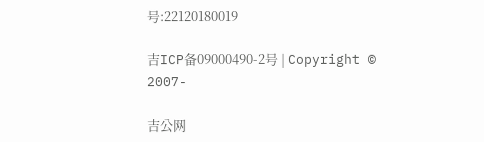号:22120180019

吉ICP备09000490-2号 | Copyright © 2007-

吉公网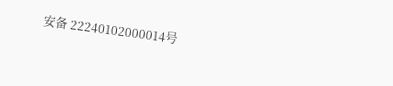安备 22240102000014号